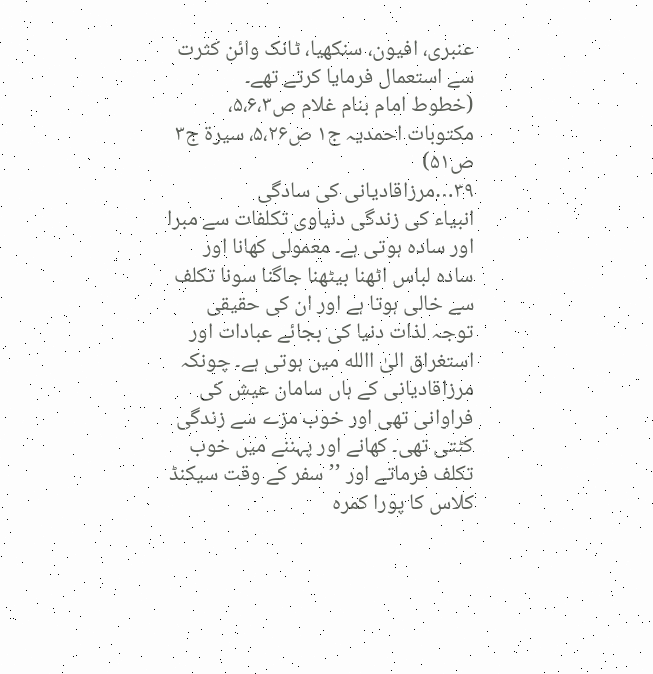عنبری، افیون، سنکھیا، ٹانک وائن کثرت سے استعمال فرمایا کرتے تھے۔
(خطوط امام بنام غلام ص۵،۶،۳، مکتوبات احمدیہ ج۱ ص۵،۲۶، سیرۃ ج۳ ص۵۱)
۳۹…مرزاقادیانی کی سادگی
انبیاء کی زندگی دنیاوی تکلفات سے مبرا اور سادہ ہوتی ہے۔ معمولی کھانا اور سادہ لباس اٹھنا بیٹھنا جاگنا سونا تکلف سے خالی ہوتا ہے اور ان کی حقیقی توجہ لذات دنیا کی بجائے عبادات اور استغراق الیٰ االله میں ہوتی ہے۔ چونکہ مرزاقادیانی کے ہاں سامان عیش کی فراوانی تھی اور خوب مزے سے زندگی کٹتی تھی۔ کھانے اور پہننے میں خوب تکلف فرماتے اور ’’سفر کے وقت سیکنڈ کلاس کا پورا کمرہ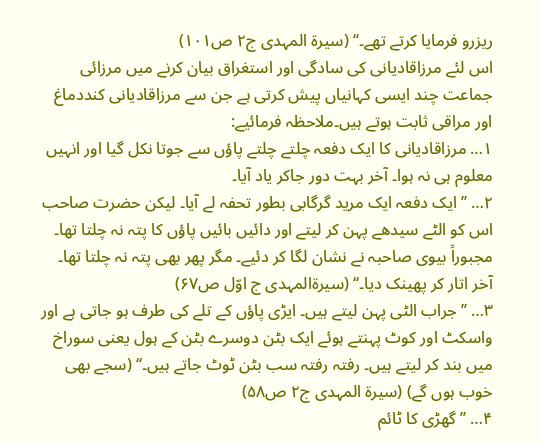ریزرو فرمایا کرتے تھے۔‘‘ (سیرۃ المہدی ج۲ ص۱۰۱)
اس لئے مرزاقادیانی کی سادگی اور استغراق بیان کرنے میں مرزائی جماعت چند ایسی کہانیاں پیش کرتی ہے جن سے مرزاقادیانی کنددماغ اور مراقی ثابت ہوتے ہیں۔ملاحظہ فرمائیے:
۱… مرزاقادیانی کا ایک دفعہ چلتے چلتے پاؤں سے جوتا نکل گیا اور انہیں معلوم ہی نہ ہوا۔ آخر بہت دور جاکر یاد آیا۔
۲… ’’ایک دفعہ ایک مرید گرگابی بطور تحفہ لے آیا۔ لیکن حضرت صاحب اس کو الٹے سیدھے پہن کر لیتے اور دائیں بائیں پاؤں کا پتہ نہ چلتا تھا۔ مجبوراً بیوی صاحبہ نے نشان لگا کر دئیے۔ مگر پھر بھی پتہ نہ چلتا تھا۔ آخر اتار کر پھینک دیا۔‘‘ (سیرۃالمہدی ج اوّل ص۶۷)
۳… ’’جراب الٹی پہن لیتے ہیں۔ ایڑی پاؤں کے تلے کی طرف ہو جاتی ہے اور واسکٹ اور کوٹ پہنتے ہوئے ایک بٹن دوسرے بٹن کے ہول یعنی سوراخ میں بند کر لیتے ہیں۔ رفتہ رفتہ سب بٹن ٹوٹ جاتے ہیں۔‘‘ (سجے بھی خوب ہوں گے) (سیرۃ المہدی ج۲ ص۵۸)
۴… ’’گھڑی کا ٹائم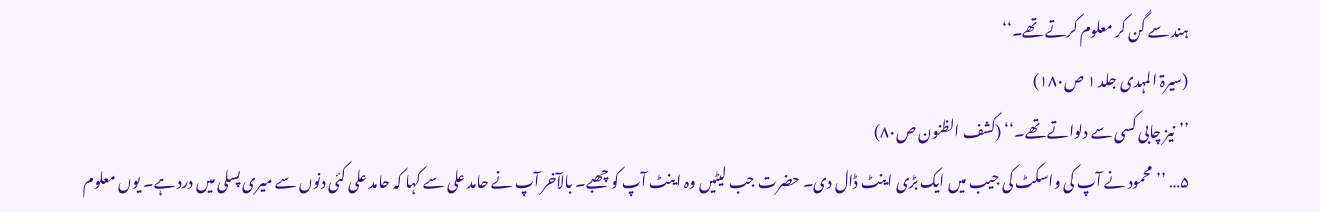ہند سے گن کر معلوم کرتے تھے۔‘‘
(سیرۃ المہدی جلد ۱ ص۱۸۰)
’’نیز چابی کسی سے دلواتے تھے۔‘‘ (کشف الظنون ص۸۰)
۵… ’’محمود نے آپ کی واسکٹ کی جیب میں ایک بڑی اینٹ ڈال دی۔ حضرت جب لیٹیں وہ اینٹ آپ کو چھبے۔ بالآخر آپ نے حامد علی سے کہا کہ حامد علی کئی دنوں سے میری پسلی میں درد ہے۔ یوں معلوم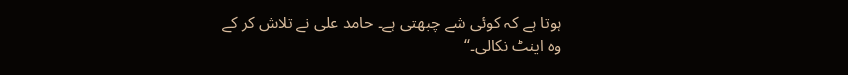ہوتا ہے کہ کوئی شے چبھتی ہے۔ حامد علی نے تلاش کر کے وہ اینٹ نکالی۔‘‘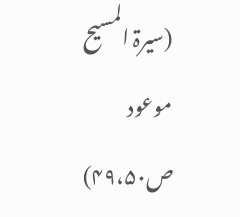(سیرۃ المسیح موعود ص۴۹،۵۰)